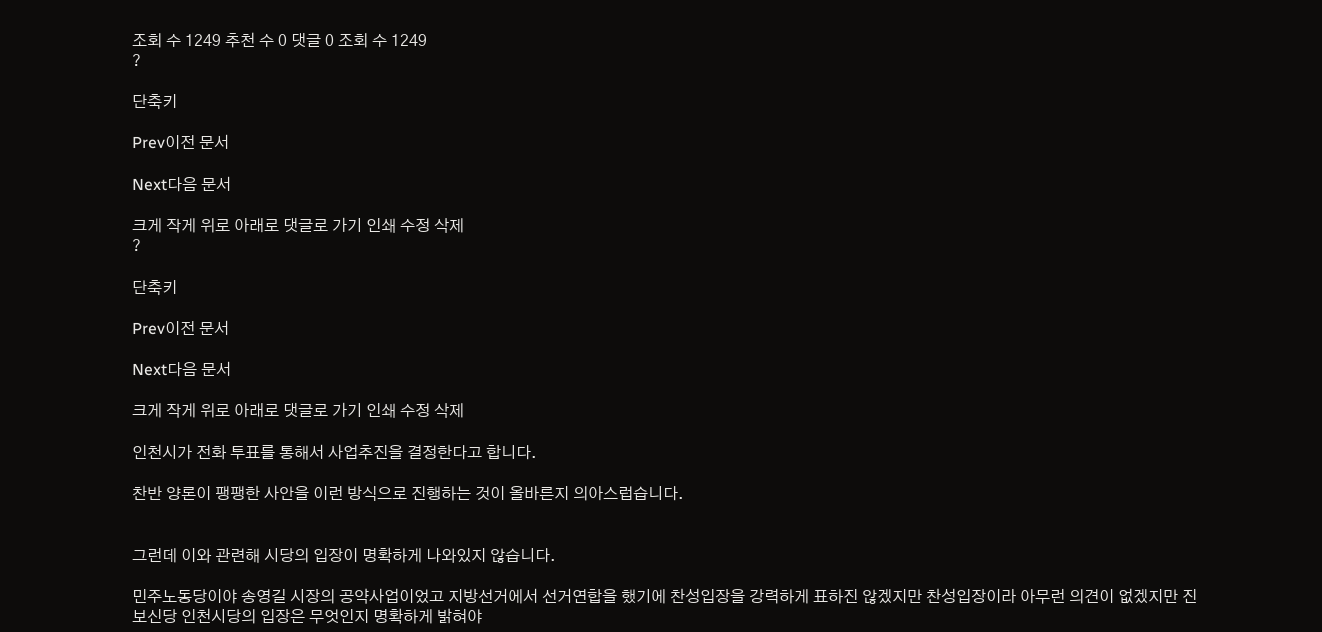조회 수 1249 추천 수 0 댓글 0 조회 수 1249
?

단축키

Prev이전 문서

Next다음 문서

크게 작게 위로 아래로 댓글로 가기 인쇄 수정 삭제
?

단축키

Prev이전 문서

Next다음 문서

크게 작게 위로 아래로 댓글로 가기 인쇄 수정 삭제

인천시가 전화 투표를 통해서 사업추진을 결정한다고 합니다.

찬반 양론이 팽팽한 사안을 이런 방식으로 진행하는 것이 올바른지 의아스럽습니다.


그런데 이와 관련해 시당의 입장이 명확하게 나와있지 않습니다.

민주노동당이야 송영길 시장의 공약사업이었고 지방선거에서 선거연합을 했기에 찬성입장을 강력하게 표하진 않겠지만 찬성입장이라 아무런 의견이 없겠지만 진보신당 인천시당의 입장은 무엇인지 명확하게 밝혀야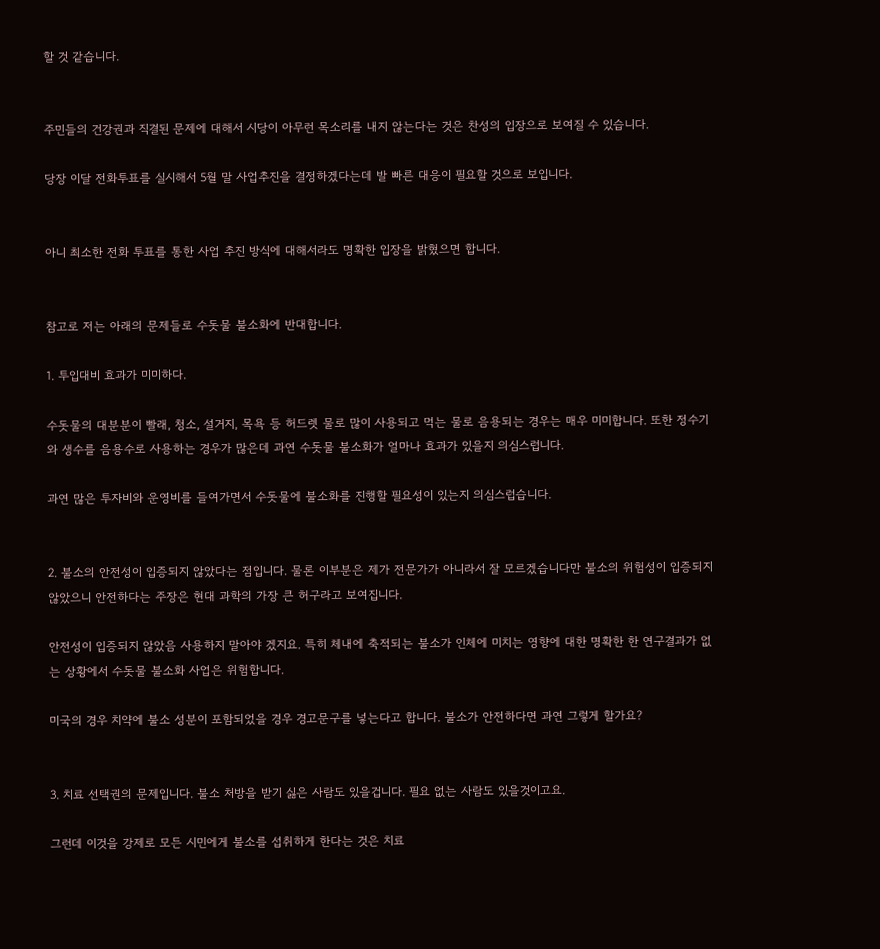할 것 같습니다.


주민들의 건강권과 직결된 문제에 대해서 시당이 아무런 목소리를 내지 않는다는 것은 찬성의 입장으로 보여질 수 있습니다.

당장 이달 전화투표를 실시해서 5월 말 사업추진을 결정하겠다는데 발 빠른 대응이 필요할 것으로 보입니다.


아니 최소한 전화 투표를 통한 사업 추진 방식에 대해서라도 명확한 입장을 밝혔으면 합니다.


참고로 저는 아래의 문제들로 수돗물 불소화에 반대합니다.

1. 투입대비 효과가 미미하다.

수돗물의 대분분이 빨래, 청소, 설거지, 목욕 등 허드렛 물로 많이 사용되고 먹는 물로 음용되는 경우는 매우 미미합니다. 또한 정수기와 생수를 음용수로 사용하는 경우가 많은데 과연 수돗물 불소화가 얼마나 효과가 있을지 의심스럽니다.

과연 많은 투자비와 운영비를 들여가면서 수돗물에 불소화를 진행할 필요성이 있는지 의심스럽습니다.


2. 불소의 안전성이 입증되지 않았다는 점입니다. 물론 이부분은 제가 전문가가 아니라서 잘 모르겠습니다만 불소의 위험성이 입증되지 않았으니 안전하다는 주장은 현대 과학의 가장 큰 허구라고 보여집니다.

안전성이 입증되지 않았음 사용하지 말아야 겠지요. 특히 체내에 축적되는 불소가 인체에 미치는 영향에 대한 명확한 한 연구결과가 없는 상황에서 수돗물 불소화 사업은 위험합니다.

미국의 경우 치약에 불소 성분이 포함되었을 경우 경고문구를 넣는다고 합니다. 불소가 안전하다면 과연 그렇게 할가요?


3. 치료 선택권의 문제입니다. 불소 처방을 받기 싫은 사람도 있을겁니다. 필요 없는 사람도 있을것이고요.

그런데 이것을 강제로 모든 시민에게 불소를 섭취하게 한다는 것은 치료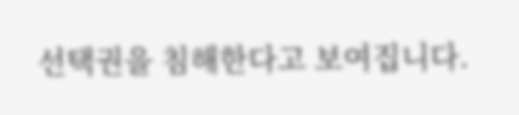선택권을 침해한다고 보여집니다.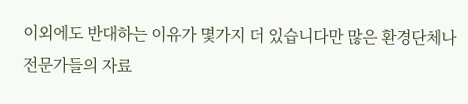이외에도 반대하는 이유가 몇가지 더 있습니다만 많은 환경단체나 전문가들의 자료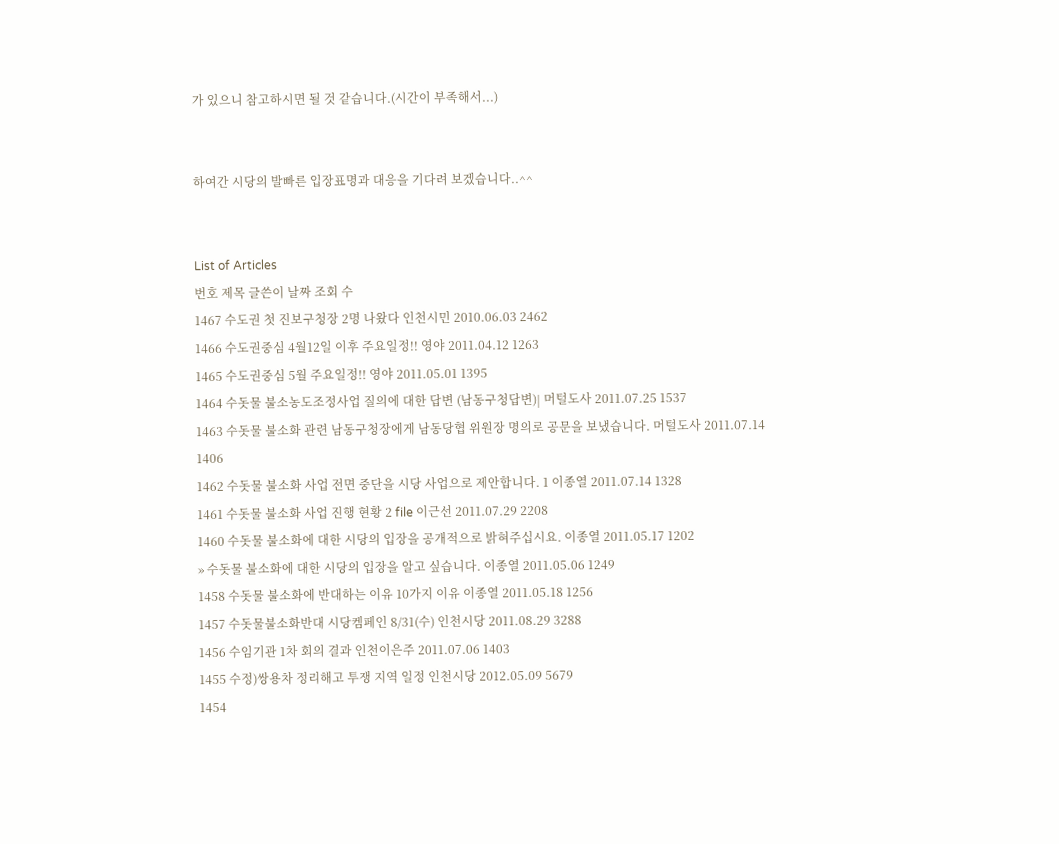가 있으니 참고하시면 될 것 같습니다.(시간이 부족해서...)


하여간 시당의 발빠른 입장표명과 대응을 기다려 보겠습니다..^^


List of Articles
번호 제목 글쓴이 날짜 조회 수
1467 수도권 첫 진보구청장 2명 나왔다 인천시민 2010.06.03 2462
1466 수도권중심 4월12일 이후 주요일정!! 영야 2011.04.12 1263
1465 수도권중심 5월 주요일정!! 영야 2011.05.01 1395
1464 수돗물 불소농도조정사업 질의에 대한 답변 (남동구청답변)| 머털도사 2011.07.25 1537
1463 수돗물 불소화 관련 남동구청장에게 남동당협 위원장 명의로 공문을 보냈습니다. 머털도사 2011.07.14 1406
1462 수돗물 불소화 사업 전면 중단을 시당 사업으로 제안합니다. 1 이종열 2011.07.14 1328
1461 수돗물 불소화 사업 진행 현황 2 file 이근선 2011.07.29 2208
1460 수돗물 불소화에 대한 시당의 입장을 공개적으로 밝혀주십시요. 이종열 2011.05.17 1202
» 수돗물 불소화에 대한 시당의 입장을 알고 싶습니다. 이종열 2011.05.06 1249
1458 수돗물 불소화에 반대하는 이유 10가지 이유 이종열 2011.05.18 1256
1457 수돗물불소화반대 시당켐페인 8/31(수) 인천시당 2011.08.29 3288
1456 수임기관 1차 회의 결과 인천이은주 2011.07.06 1403
1455 수정)쌍용차 정리해고 투쟁 지역 일정 인천시당 2012.05.09 5679
1454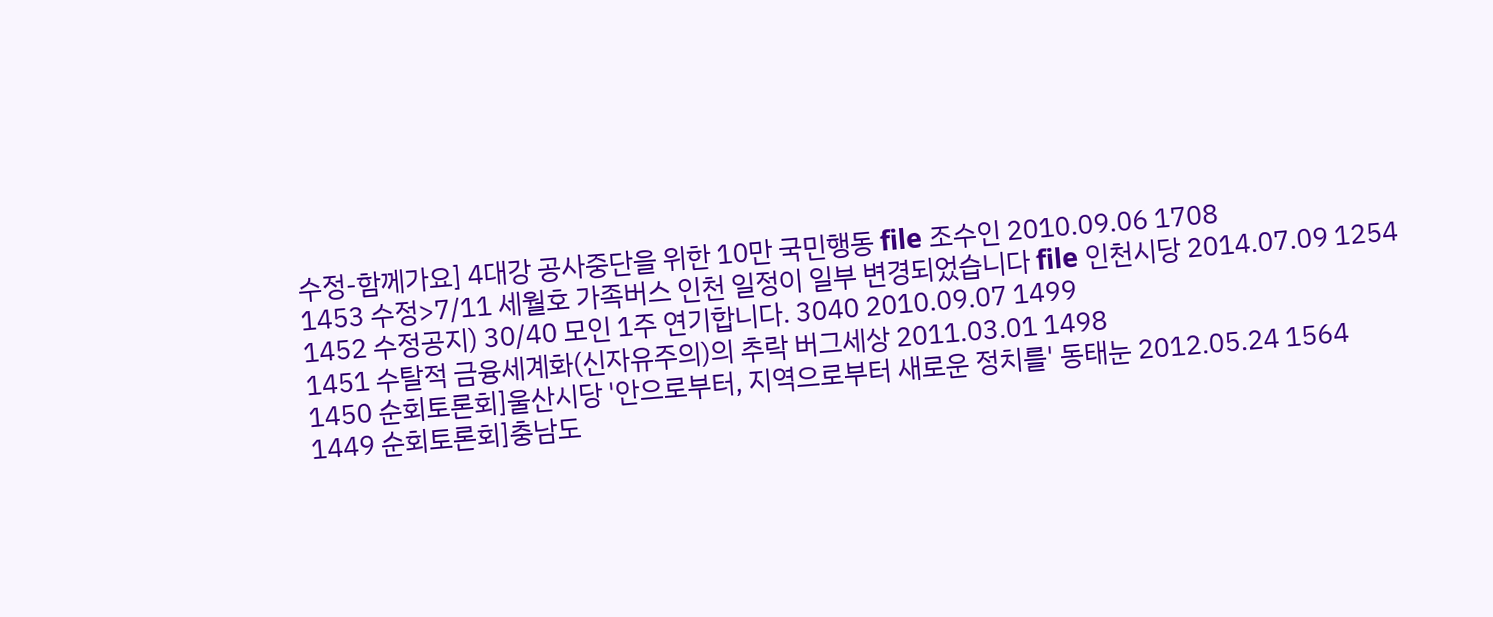수정-함께가요] 4대강 공사중단을 위한 10만 국민행동 file 조수인 2010.09.06 1708
1453 수정>7/11 세월호 가족버스 인천 일정이 일부 변경되었습니다 file 인천시당 2014.07.09 1254
1452 수정공지) 30/40 모인 1주 연기합니다. 3040 2010.09.07 1499
1451 수탈적 금융세계화(신자유주의)의 추락 버그세상 2011.03.01 1498
1450 순회토론회]울산시당 '안으로부터, 지역으로부터 새로운 정치를' 동태눈 2012.05.24 1564
1449 순회토론회]충남도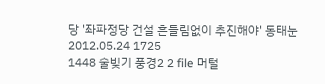당 '좌파정당 건설 흔들림없이 추진해야' 동태눈 2012.05.24 1725
1448 술빚기 풍경2 2 file 머털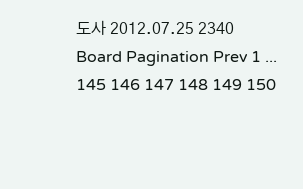도사 2012.07.25 2340
Board Pagination Prev 1 ... 145 146 147 148 149 150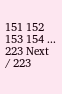151 152 153 154 ... 223 Next
/ 223